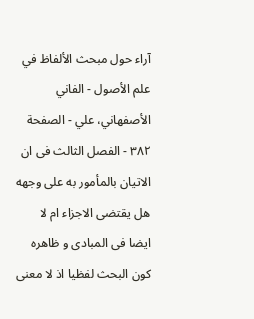آراء حول مبحث الألفاظ في علم الأصول - الفاني الأصفهاني، علي - الصفحة ٣٨٢ - الفصل الثالث فى ان الاتيان بالمأمور به على وجهه هل يقتضى الاجزاء ام لا
ايضا فى المبادى و ظاهره كون البحث لفظيا اذ لا معنى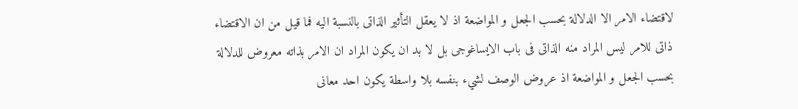لاقتضاء الامر الا الدلالة بحسب الجعل و المواضعة اذ لا يعقل التأثير الذاتى بالنسبة اليه فما قيل من ان الاقتضاء ذاتى للامر ليس المراد منه الذاتى فى باب الايساغوجى بل لا بد ان يكون المراد ان الامر بذاته معروض للدلالة بحسب الجعل و المواضعة اذ عروض الوصف لشيء بنفسه بلا واسطة يكون احد معانى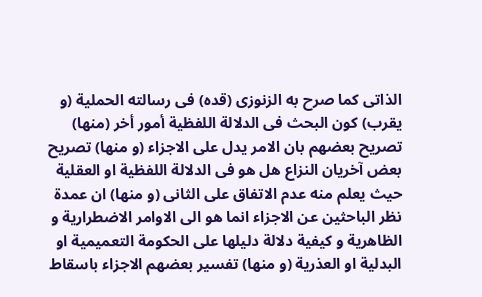الذاتى كما صرح به الزنوزى (قده) فى رسالته الحملية (و يقرب) كون البحث فى الدلالة اللفظية أمور أخر (منها) تصريح بعضهم بان الامر يدل على الاجزاء (و منها) تصريح بعض آخريان النزاع هل هو فى الدلالة اللفظية او العقلية حيث يعلم منه عدم الاتفاق على الثانى (و منها) ان عمدة نظر الباحثين عن الاجزاء انما هو الى الاوامر الاضطرارية و الظاهرية و كيفية دلالة دليلها على الحكومة التعميمية او البدلية او العذرية (و منها) تفسير بعضهم الاجزاء باسقاط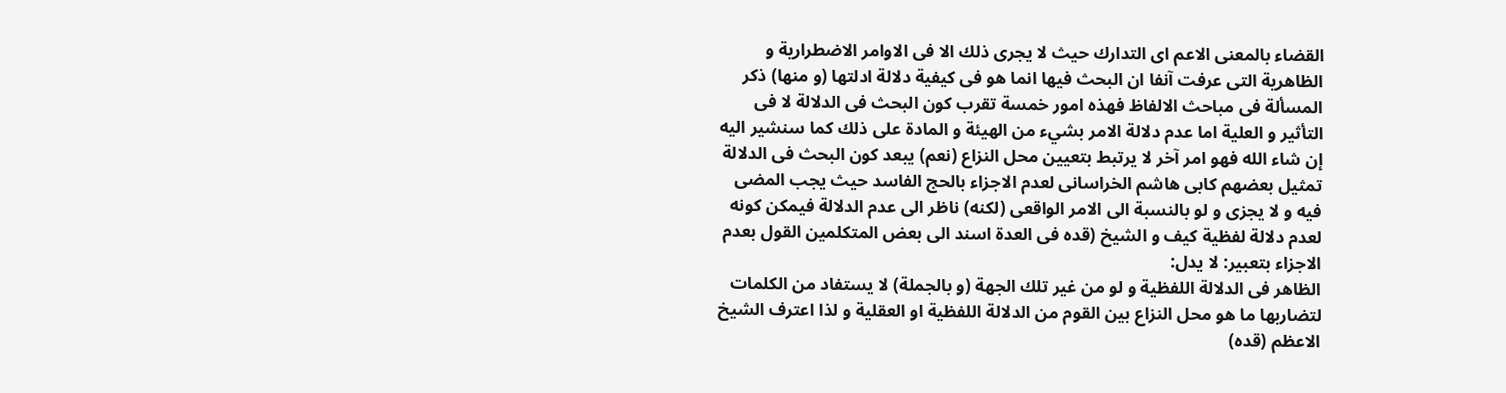القضاء بالمعنى الاعم اى التدارك حيث لا يجرى ذلك الا فى الاوامر الاضطرارية و الظاهرية التى عرفت آنفا ان البحث فيها انما هو فى كيفية دلالة ادلتها (و منها) ذكر المسألة فى مباحث الالفاظ فهذه امور خمسة تقرب كون البحث فى الدلالة لا فى التأثير و العلية اما عدم دلالة الامر بشيء من الهيئة و المادة على ذلك كما سنشير اليه إن شاء الله فهو امر آخر لا يرتبط بتعيين محل النزاع (نعم) يبعد كون البحث فى الدلالة تمثيل بعضهم كابى هاشم الخراسانى لعدم الاجزاء بالحج الفاسد حيث يجب المضى فيه و لا يجزى و لو بالنسبة الى الامر الواقعى (لكنه) ناظر الى عدم الدلالة فيمكن كونه لعدم دلالة لفظية كيف و الشيخ (قده فى العدة اسند الى بعض المتكلمين القول بعدم الاجزاء بتعبير: لا يدل:
الظاهر فى الدلالة اللفظية و لو من غير تلك الجهة (و بالجملة) لا يستفاد من الكلمات لتضاربها ما هو محل النزاع بين القوم من الدلالة اللفظية او العقلية و لذا اعترف الشيخ الاعظم (قده)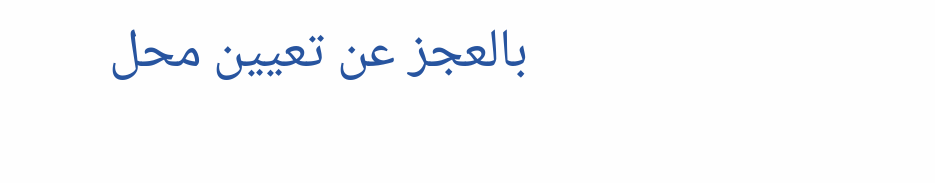بالعجز عن تعيين محل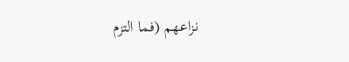نزاعهم (فما التزم